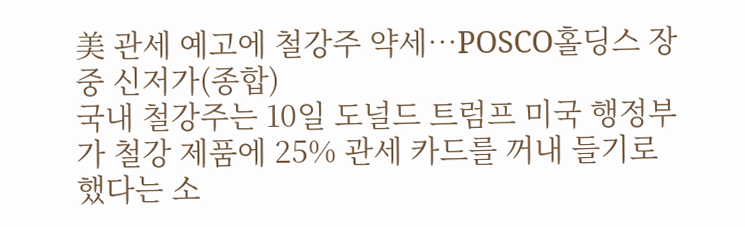美 관세 예고에 철강주 약세…POSCO홀딩스 장중 신저가(종합)
국내 철강주는 10일 도널드 트럼프 미국 행정부가 철강 제품에 25% 관세 카드를 꺼내 들기로 했다는 소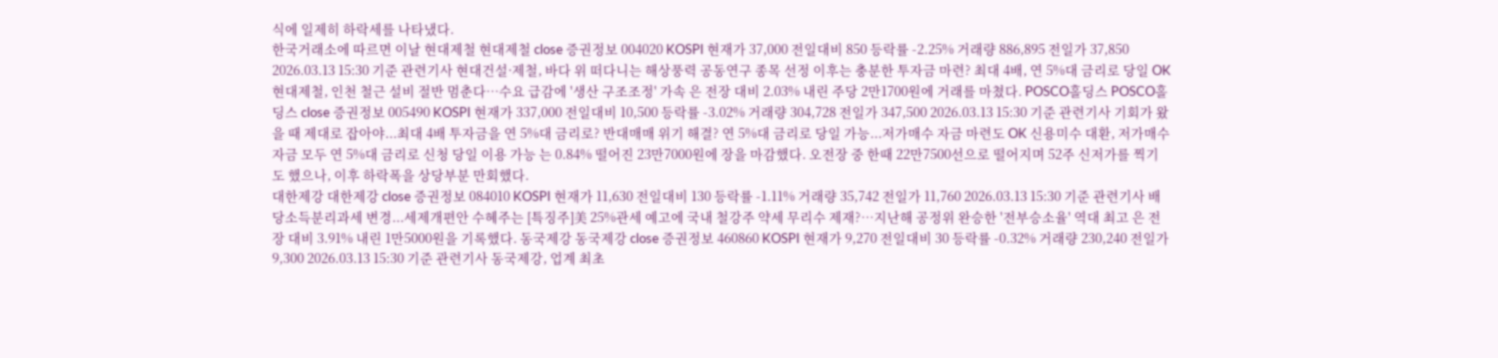식에 일제히 하락세를 나타냈다.
한국거래소에 따르면 이날 현대제철 현대제철 close 증권정보 004020 KOSPI 현재가 37,000 전일대비 850 등락률 -2.25% 거래량 886,895 전일가 37,850 2026.03.13 15:30 기준 관련기사 현대건설·제철, 바다 위 떠다니는 해상풍력 공동연구 종목 선정 이후는 충분한 투자금 마련? 최대 4배, 연 5%대 금리로 당일 OK 현대제철, 인천 철근 설비 절반 멈춘다…수요 급감에 '생산 구조조정' 가속 은 전장 대비 2.03% 내린 주당 2만1700원에 거래를 마쳤다. POSCO홀딩스 POSCO홀딩스 close 증권정보 005490 KOSPI 현재가 337,000 전일대비 10,500 등락률 -3.02% 거래량 304,728 전일가 347,500 2026.03.13 15:30 기준 관련기사 기회가 왔을 때 제대로 잡아야...최대 4배 투자금을 연 5%대 금리로? 반대매매 위기 해결? 연 5%대 금리로 당일 가능...저가매수 자금 마련도 OK 신용미수 대환, 저가매수 자금 모두 연 5%대 금리로 신청 당일 이용 가능 는 0.84% 떨어진 23만7000원에 장을 마감했다. 오전장 중 한때 22만7500선으로 떨어지며 52주 신저가를 찍기도 했으나, 이후 하락폭을 상당부분 만회했다.
대한제강 대한제강 close 증권정보 084010 KOSPI 현재가 11,630 전일대비 130 등락률 -1.11% 거래량 35,742 전일가 11,760 2026.03.13 15:30 기준 관련기사 배당소득분리과세 변경...세제개편안 수혜주는 [특징주]美 25%관세 예고에 국내 철강주 약세 무리수 제재?…지난해 공정위 완승한 '전부승소율' 역대 최고 은 전장 대비 3.91% 내린 1만5000원을 기록했다. 동국제강 동국제강 close 증권정보 460860 KOSPI 현재가 9,270 전일대비 30 등락률 -0.32% 거래량 230,240 전일가 9,300 2026.03.13 15:30 기준 관련기사 동국제강, 업계 최초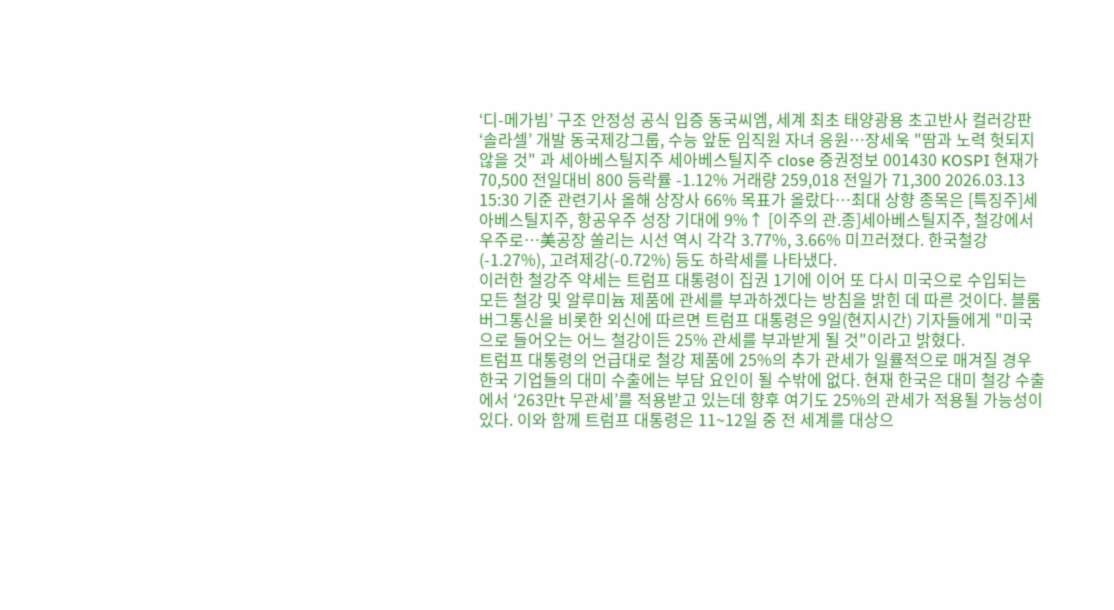‘디-메가빔’ 구조 안정성 공식 입증 동국씨엠, 세계 최초 태양광용 초고반사 컬러강판 ‘솔라셀’ 개발 동국제강그룹, 수능 앞둔 임직원 자녀 응원…장세욱 "땀과 노력 헛되지 않을 것" 과 세아베스틸지주 세아베스틸지주 close 증권정보 001430 KOSPI 현재가 70,500 전일대비 800 등락률 -1.12% 거래량 259,018 전일가 71,300 2026.03.13 15:30 기준 관련기사 올해 상장사 66% 목표가 올랐다…최대 상향 종목은 [특징주]세아베스틸지주, 항공우주 성장 기대에 9%↑ [이주의 관.종]세아베스틸지주, 철강에서 우주로…美공장 쏠리는 시선 역시 각각 3.77%, 3.66% 미끄러졌다. 한국철강(-1.27%), 고려제강(-0.72%) 등도 하락세를 나타냈다.
이러한 철강주 약세는 트럼프 대통령이 집권 1기에 이어 또 다시 미국으로 수입되는 모든 철강 및 알루미늄 제품에 관세를 부과하겠다는 방침을 밝힌 데 따른 것이다. 블룸버그통신을 비롯한 외신에 따르면 트럼프 대통령은 9일(현지시간) 기자들에게 "미국으로 들어오는 어느 철강이든 25% 관세를 부과받게 될 것"이라고 밝혔다.
트럼프 대통령의 언급대로 철강 제품에 25%의 추가 관세가 일률적으로 매겨질 경우 한국 기업들의 대미 수출에는 부담 요인이 될 수밖에 없다. 현재 한국은 대미 철강 수출에서 ‘263만t 무관세’를 적용받고 있는데 향후 여기도 25%의 관세가 적용될 가능성이 있다. 이와 함께 트럼프 대통령은 11~12일 중 전 세계를 대상으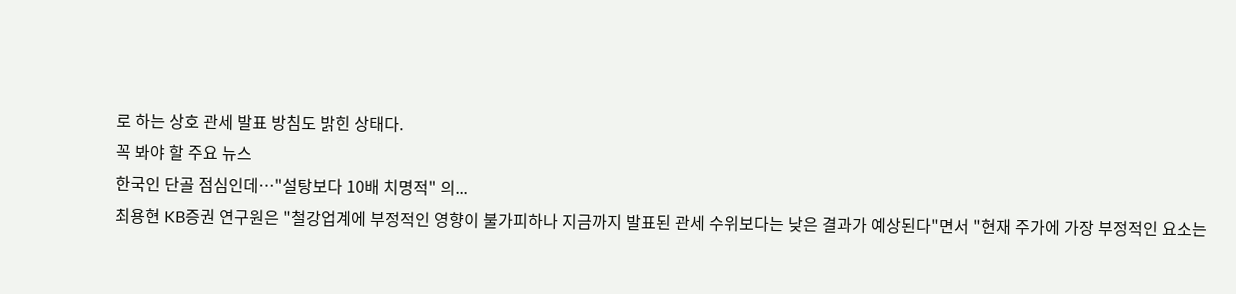로 하는 상호 관세 발표 방침도 밝힌 상태다.
꼭 봐야 할 주요 뉴스
한국인 단골 점심인데…"설탕보다 10배 치명적" 의...
최용현 KB증권 연구원은 "철강업계에 부정적인 영향이 불가피하나 지금까지 발표된 관세 수위보다는 낮은 결과가 예상된다"면서 "현재 주가에 가장 부정적인 요소는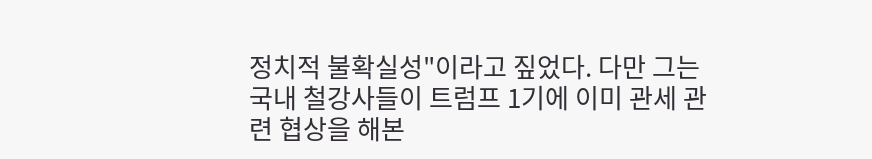정치적 불확실성"이라고 짚었다. 다만 그는 국내 철강사들이 트럼프 1기에 이미 관세 관련 협상을 해본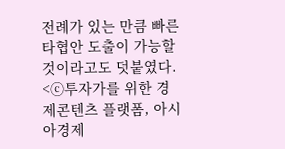전례가 있는 만큼 빠른 타협안 도출이 가능할 것이라고도 덧붙였다.
<ⓒ투자가를 위한 경제콘텐츠 플랫폼, 아시아경제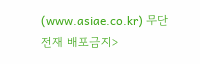(www.asiae.co.kr) 무단전재 배포금지>